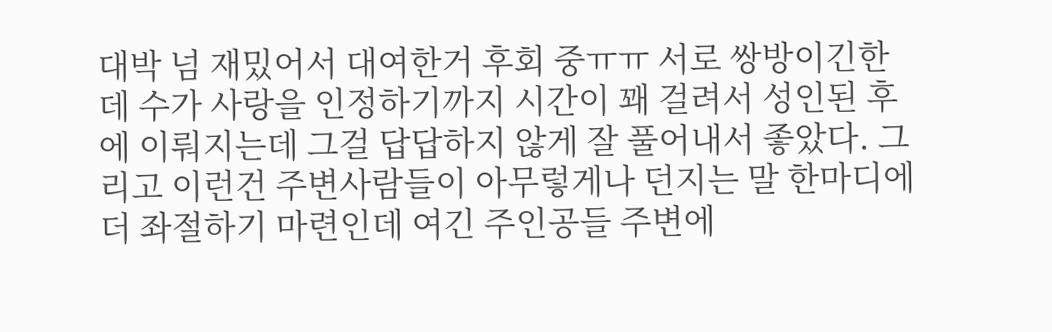대박 넘 재밌어서 대여한거 후회 중ㅠㅠ 서로 쌍방이긴한데 수가 사랑을 인정하기까지 시간이 꽤 걸려서 성인된 후에 이뤄지는데 그걸 답답하지 않게 잘 풀어내서 좋았다. 그리고 이런건 주변사람들이 아무렇게나 던지는 말 한마디에 더 좌절하기 마련인데 여긴 주인공들 주변에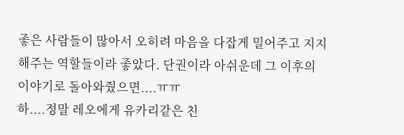좋은 사람들이 많아서 오히려 마음을 다잡게 밀어주고 지지해주는 역할들이라 좋았다. 단권이라 아쉬운데 그 이후의 이야기로 돌아와줬으면....ㅠㅠ
하....정말 레오에게 유카리같은 친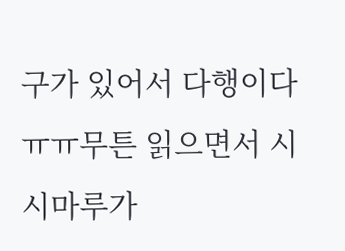구가 있어서 다행이다ㅠㅠ무튼 읽으면서 시시마루가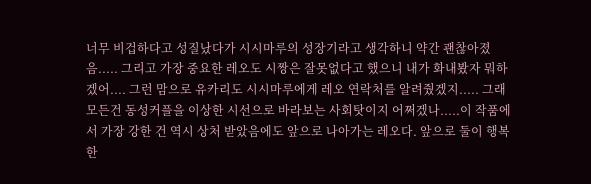너무 비겁하다고 성질났다가 시시마루의 성장기라고 생각하니 약간 괜찮아졌음..... 그리고 가장 중요한 레오도 시짱은 잘못없다고 했으니 내가 화내봤자 뭐하겠어.... 그런 맘으로 유카리도 시시마루에게 레오 연락처를 알려줬겠지..... 그래 모든건 동성커플을 이상한 시선으로 바라보는 사회탓이지 어쩌겠나.....이 작품에서 가장 강한 건 역시 상처 받았음에도 앞으로 나아가는 레오다. 앞으로 둘이 행복한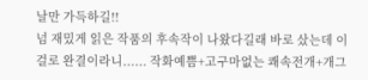날만 가득하길!!
넘 재밌게 읽은 작품의 후속작이 나왔다길래 바로 샀는데 이걸로 완결이라니...... 작화예쁨+고구마없는 쾌속전개+개그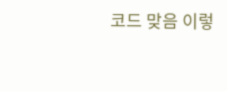코드 맞음 이렇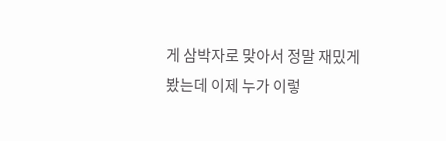게 삼박자로 맞아서 정말 재밌게 봤는데 이제 누가 이렇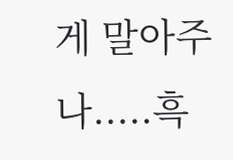게 말아주나.....흑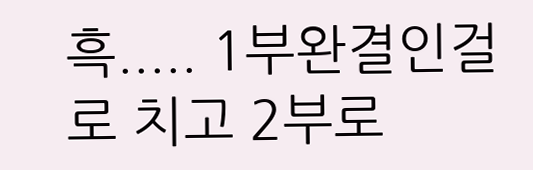흑..... 1부완결인걸로 치고 2부로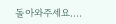돌아와주세요....